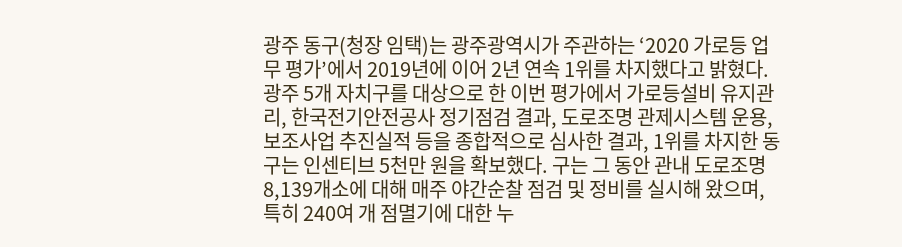광주 동구(청장 임택)는 광주광역시가 주관하는 ‘2020 가로등 업무 평가’에서 2019년에 이어 2년 연속 1위를 차지했다고 밝혔다. 광주 5개 자치구를 대상으로 한 이번 평가에서 가로등설비 유지관리, 한국전기안전공사 정기점검 결과, 도로조명 관제시스템 운용, 보조사업 추진실적 등을 종합적으로 심사한 결과, 1위를 차지한 동구는 인센티브 5천만 원을 확보했다. 구는 그 동안 관내 도로조명 8,139개소에 대해 매주 야간순찰 점검 및 정비를 실시해 왔으며, 특히 240여 개 점멸기에 대한 누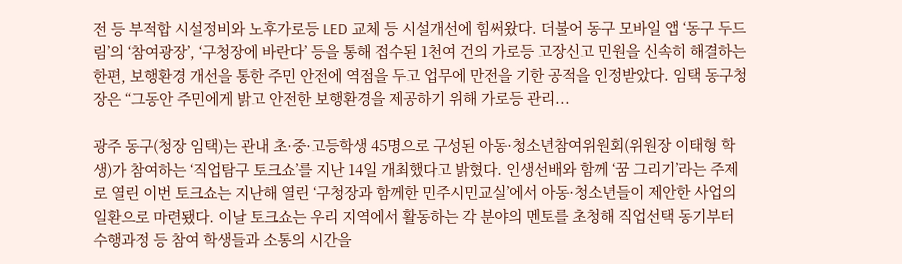전 등 부적합 시설정비와 노후가로등 LED 교체 등 시설개선에 힘써왔다. 더불어 동구 모바일 앱 ‘동구 두드림’의 ‘참여광장’, ‘구청장에 바란다’ 등을 통해 접수된 1천여 건의 가로등 고장신고 민원을 신속히 해결하는 한편, 보행환경 개선을 통한 주민 안전에 역점을 두고 업무에 만전을 기한 공적을 인정받았다. 임택 동구청장은 “그동안 주민에게 밝고 안전한 보행환경을 제공하기 위해 가로등 관리...

광주 동구(청장 임택)는 관내 초·중·고등학생 45명으로 구성된 아동·청소년참여위원회(위원장 이태형 학생)가 참여하는 ‘직업탐구 토크쇼’를 지난 14일 개최했다고 밝혔다. 인생선배와 함께 ‘꿈 그리기’라는 주제로 열린 이번 토크쇼는 지난해 열린 ‘구청장과 함께한 민주시민교실’에서 아동·청소년들이 제안한 사업의 일환으로 마련됐다. 이날 토크쇼는 우리 지역에서 활동하는 각 분야의 멘토를 초청해 직업선택 동기부터 수행과정 등 참여 학생들과 소통의 시간을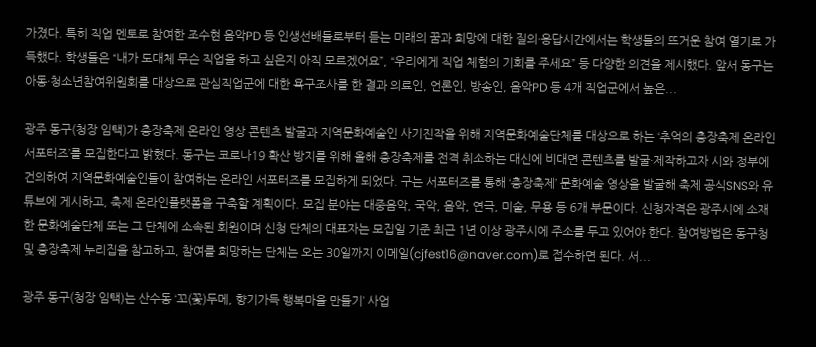가졌다. 특히 직업 멘토로 참여한 조수현 음악PD 등 인생선배들로부터 듣는 미래의 꿈과 희망에 대한 질의·응답시간에서는 학생들의 뜨거운 참여 열기로 가득했다. 학생들은 “내가 도대체 무슨 직업을 하고 싶은지 아직 모르겠어요”, “우리에게 직업 체험의 기회를 주세요” 등 다양한 의견을 제시했다. 앞서 동구는 아동·청소년참여위원회를 대상으로 관심직업군에 대한 욕구조사를 한 결과 의료인, 언론인, 방송인, 음악PD 등 4개 직업군에서 높은...

광주 동구(청장 임택)가 충장축제 온라인 영상 콘텐츠 발굴과 지역문화예술인 사기진작을 위해 지역문화예술단체를 대상으로 하는 ‘추억의 충장축제 온라인 서포터즈’를 모집한다고 밝혔다. 동구는 코로나19 확산 방지를 위해 올해 충장축제를 전격 취소하는 대신에 비대면 콘텐츠를 발굴·제작하고자 시와 정부에 건의하여 지역문화예술인들이 참여하는 온라인 서포터즈를 모집하게 되었다. 구는 서포터즈를 통해 ‘충장축제’ 문화예술 영상을 발굴해 축제 공식SNS와 유튜브에 게시하고, 축제 온라인플랫폼을 구축할 계획이다. 모집 분야는 대중음악, 국악, 음악, 연극, 미술, 무용 등 6개 부문이다. 신청자격은 광주시에 소재한 문화예술단체 또는 그 단체에 소속된 회원이며 신청 단체의 대표자는 모집일 기준 최근 1년 이상 광주시에 주소를 두고 있어야 한다. 참여방법은 동구청 및 충장축제 누리집을 참고하고, 참여를 희망하는 단체는 오는 30일까지 이메일(cjfest16@naver.com)로 접수하면 된다. 서...

광주 동구(청장 임택)는 산수동 ‘꼬(꽃)두메, 향기가득 행복마을 만들기’ 사업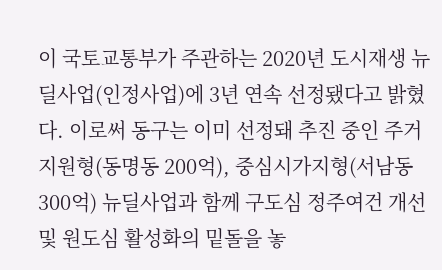이 국토교통부가 주관하는 2020년 도시재생 뉴딜사업(인정사업)에 3년 연속 선정됐다고 밝혔다. 이로써 동구는 이미 선정돼 추진 중인 주거지원형(동명동 200억), 중심시가지형(서남동 300억) 뉴딜사업과 함께 구도심 정주여건 개선 및 원도심 활성화의 밑돌을 놓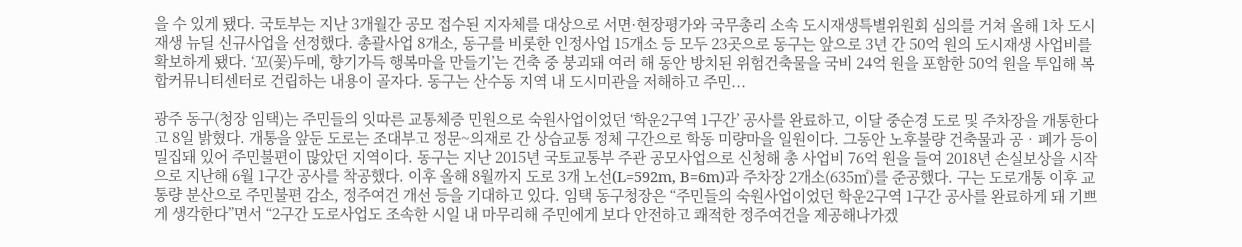을 수 있게 됐다. 국토부는 지난 3개월간 공모 접수된 지자체를 대상으로 서면·현장평가와 국무총리 소속 도시재생특별위원회 심의를 거쳐 올해 1차 도시재생 뉴딜 신규사업을 선정했다. 총괄사업 8개소, 동구를 비롯한 인정사업 15개소 등 모두 23곳으로 동구는 앞으로 3년 간 50억 원의 도시재생 사업비를 확보하게 됐다. ‘꼬(꽃)두메, 향기가득 행복마을 만들기’는 건축 중 붕괴돼 여러 해 동안 방치된 위험건축물을 국비 24억 원을 포함한 50억 원을 투입해 복합커뮤니티센터로 건립하는 내용이 골자다. 동구는 산수동 지역 내 도시미관을 저해하고 주민...

광주 동구(청장 임택)는 주민들의 잇따른 교통체증 민원으로 숙원사업이었던 ‘학운2구역 1구간’ 공사를 완료하고, 이달 중순경 도로 및 주차장을 개통한다고 8일 밝혔다. 개통을 앞둔 도로는 조대부고 정문~의재로 간 상습교통 정체 구간으로 학동 미량마을 일원이다. 그동안 노후불량 건축물과 공‧폐가 등이 밀집돼 있어 주민불편이 많았던 지역이다. 동구는 지난 2015년 국토교통부 주관 공모사업으로 신청해 총 사업비 76억 원을 들여 2018년 손실보상을 시작으로 지난해 6월 1구간 공사를 착공했다. 이후 올해 8월까지 도로 3개 노선(L=592m, B=6m)과 주차장 2개소(635㎡)를 준공했다. 구는 도로개통 이후 교통량 분산으로 주민불편 감소, 정주여건 개선 등을 기대하고 있다. 임택 동구청장은 “주민들의 숙원사업이었던 학운2구역 1구간 공사를 완료하게 돼 기쁘게 생각한다”면서 “2구간 도로사업도 조속한 시일 내 마무리해 주민에게 보다 안전하고 쾌적한 정주여건을 제공해나가겠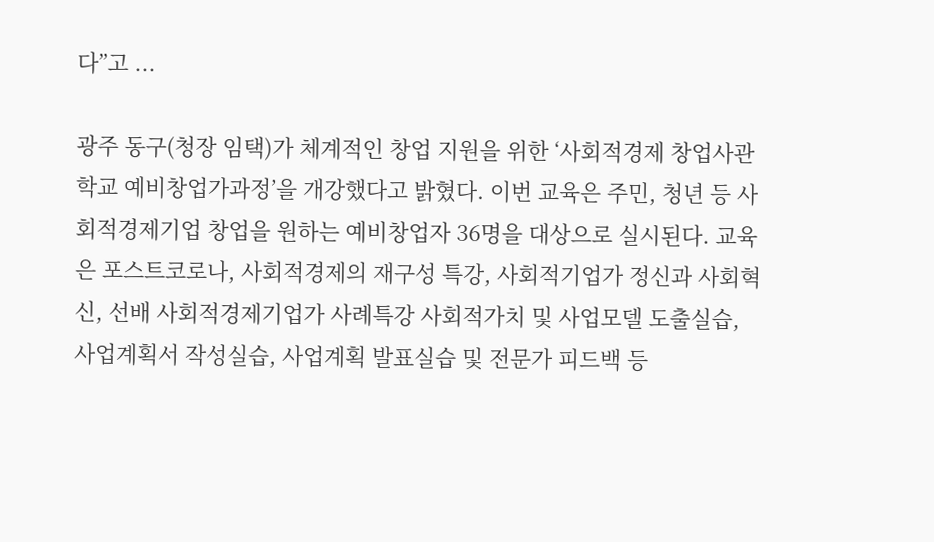다”고 ...

광주 동구(청장 임택)가 체계적인 창업 지원을 위한 ‘사회적경제 창업사관학교 예비창업가과정’을 개강했다고 밝혔다. 이번 교육은 주민, 청년 등 사회적경제기업 창업을 원하는 예비창업자 36명을 대상으로 실시된다. 교육은 포스트코로나, 사회적경제의 재구성 특강, 사회적기업가 정신과 사회혁신, 선배 사회적경제기업가 사례특강 사회적가치 및 사업모델 도출실습, 사업계획서 작성실습, 사업계획 발표실습 및 전문가 피드백 등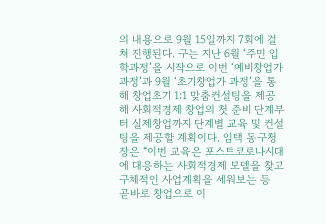의 내용으로 9월 15일까지 7회에 걸쳐 진행된다. 구는 지난 6월 ‘주민 입학과정’을 시작으로 이번 ‘예비창업가 과정’과 9월 ‘초기창업가 과정’을 통해 창업초기 1:1 맞춤컨설팅을 제공해 사회적경제 창업의 첫 준비 단계부터 실제창업까지 단계별 교육 및 컨설팅을 제공할 계획이다. 임택 동구청장은 “이번 교육은 포스트코로나시대에 대응하는 사회적경제 모델을 찾고 구체적인 사업계획을 세워보는 등 곧바로 창업으로 이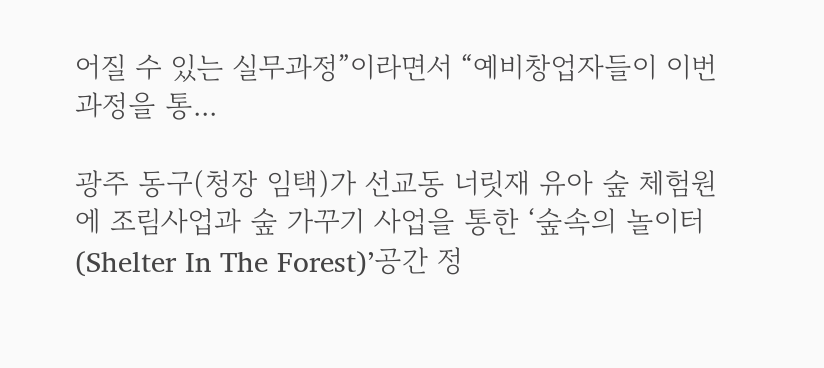어질 수 있는 실무과정”이라면서 “예비창업자들이 이번 과정을 통...

광주 동구(청장 임택)가 선교동 너릿재 유아 숲 체험원에 조림사업과 숲 가꾸기 사업을 통한 ‘숲속의 놀이터(Shelter In The Forest)’공간 정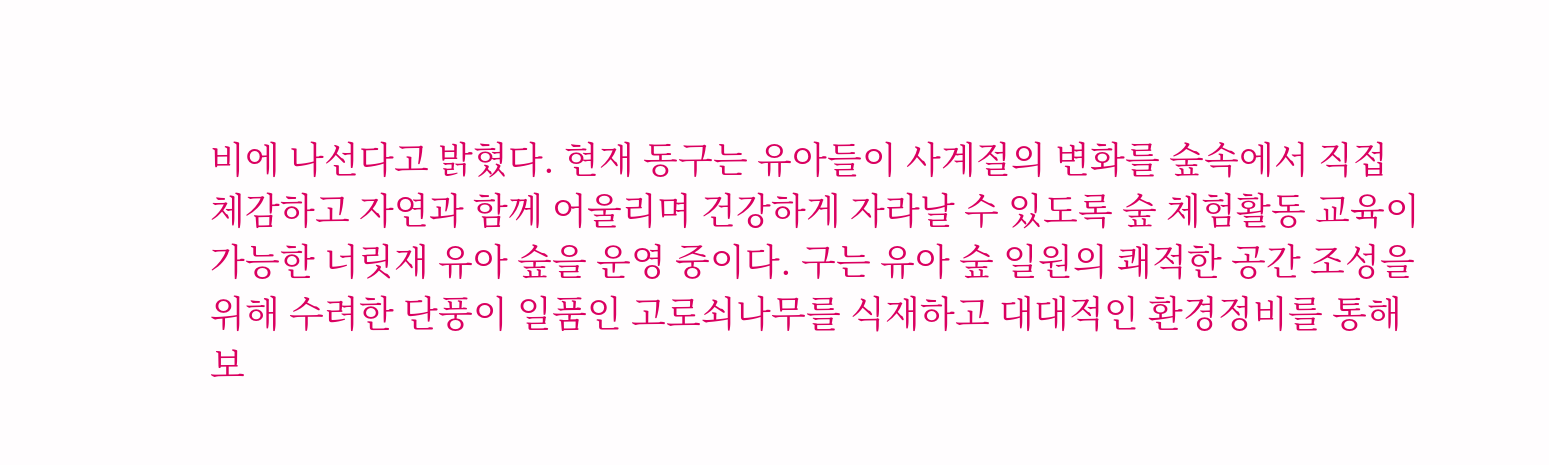비에 나선다고 밝혔다. 현재 동구는 유아들이 사계절의 변화를 숲속에서 직접 체감하고 자연과 함께 어울리며 건강하게 자라날 수 있도록 숲 체험활동 교육이 가능한 너릿재 유아 숲을 운영 중이다. 구는 유아 숲 일원의 쾌적한 공간 조성을 위해 수려한 단풍이 일품인 고로쇠나무를 식재하고 대대적인 환경정비를 통해 보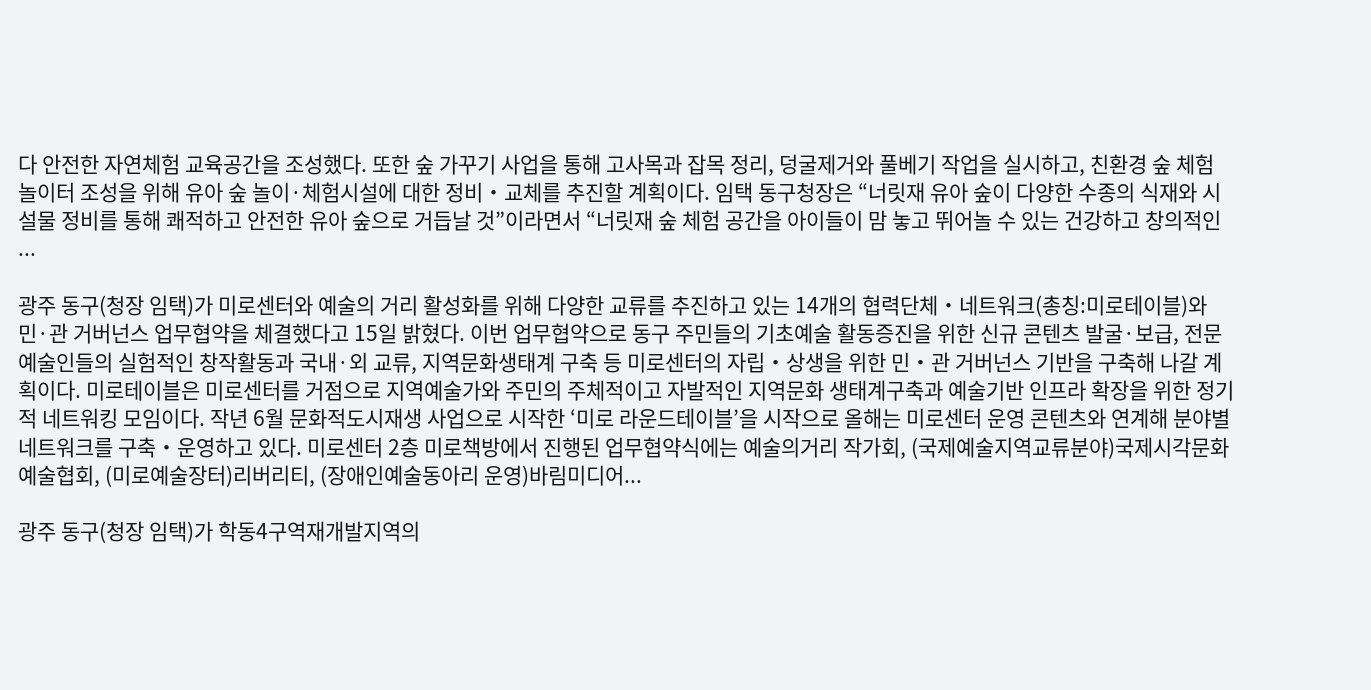다 안전한 자연체험 교육공간을 조성했다. 또한 숲 가꾸기 사업을 통해 고사목과 잡목 정리, 덩굴제거와 풀베기 작업을 실시하고, 친환경 숲 체험 놀이터 조성을 위해 유아 숲 놀이·체험시설에 대한 정비‧교체를 추진할 계획이다. 임택 동구청장은 “너릿재 유아 숲이 다양한 수종의 식재와 시설물 정비를 통해 쾌적하고 안전한 유아 숲으로 거듭날 것”이라면서 “너릿재 숲 체험 공간을 아이들이 맘 놓고 뛰어놀 수 있는 건강하고 창의적인 ...

광주 동구(청장 임택)가 미로센터와 예술의 거리 활성화를 위해 다양한 교류를 추진하고 있는 14개의 협력단체‧네트워크(총칭:미로테이블)와 민·관 거버넌스 업무협약을 체결했다고 15일 밝혔다. 이번 업무협약으로 동구 주민들의 기초예술 활동증진을 위한 신규 콘텐츠 발굴·보급, 전문예술인들의 실험적인 창작활동과 국내·외 교류, 지역문화생태계 구축 등 미로센터의 자립‧상생을 위한 민‧관 거버넌스 기반을 구축해 나갈 계획이다. 미로테이블은 미로센터를 거점으로 지역예술가와 주민의 주체적이고 자발적인 지역문화 생태계구축과 예술기반 인프라 확장을 위한 정기적 네트워킹 모임이다. 작년 6월 문화적도시재생 사업으로 시작한 ‘미로 라운드테이블’을 시작으로 올해는 미로센터 운영 콘텐츠와 연계해 분야별 네트워크를 구축‧운영하고 있다. 미로센터 2층 미로책방에서 진행된 업무협약식에는 예술의거리 작가회, (국제예술지역교류분야)국제시각문화예술협회, (미로예술장터)리버리티, (장애인예술동아리 운영)바림미디어...

광주 동구(청장 임택)가 학동4구역재개발지역의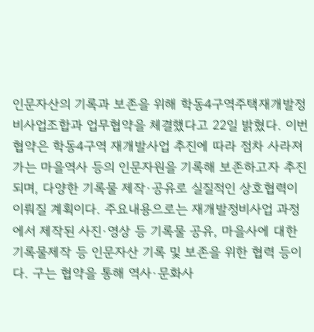인문자산의 기록과 보존을 위해 학동4구역주택재개발정비사업조합과 업무협약을 체결했다고 22일 밝혔다. 이번 협약은 학동4구역 재개발사업 추진에 따라 점차 사라져가는 마을역사 등의 인문자원을 기록해 보존하고자 추진되며, 다양한 기록물 제작·공유로 실질적인 상호협력이 이뤄질 계획이다. 주요내용으로는 재개발정비사업 과정에서 제작된 사진·영상 등 기록물 공유, 마을사에 대한 기록물제작 등 인문자산 기록 및 보존을 위한 협력 등이다. 구는 협약을 통해 역사·문화사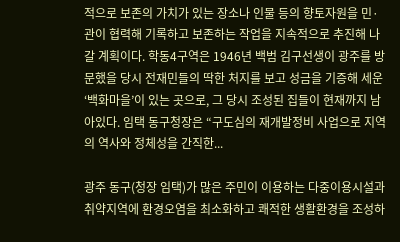적으로 보존의 가치가 있는 장소나 인물 등의 향토자원을 민·관이 협력해 기록하고 보존하는 작업을 지속적으로 추진해 나갈 계획이다. 학동4구역은 1946년 백범 김구선생이 광주를 방문했을 당시 전재민들의 딱한 처지를 보고 성금을 기증해 세운 ‘백화마을’이 있는 곳으로, 그 당시 조성된 집들이 현재까지 남아있다. 임택 동구청장은 “구도심의 재개발정비 사업으로 지역의 역사와 정체성을 간직한...

광주 동구(청장 임택)가 많은 주민이 이용하는 다중이용시설과 취약지역에 환경오염을 최소화하고 쾌적한 생활환경을 조성하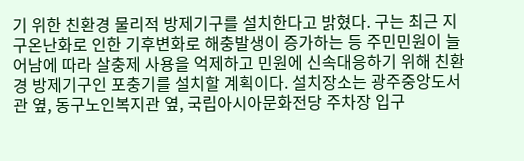기 위한 친환경 물리적 방제기구를 설치한다고 밝혔다. 구는 최근 지구온난화로 인한 기후변화로 해충발생이 증가하는 등 주민민원이 늘어남에 따라 살충제 사용을 억제하고 민원에 신속대응하기 위해 친환경 방제기구인 포충기를 설치할 계획이다. 설치장소는 광주중앙도서관 옆, 동구노인복지관 옆, 국립아시아문화전당 주차장 입구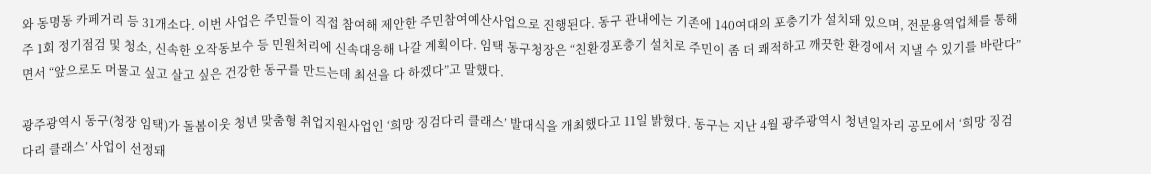와 동명동 카페거리 등 31개소다. 이번 사업은 주민들이 직접 참여해 제안한 주민참여예산사업으로 진행된다. 동구 관내에는 기존에 140여대의 포충기가 설치돼 있으며, 전문용역업체를 통해 주 1회 정기점검 및 청소, 신속한 오작동보수 등 민원처리에 신속대응해 나갈 계획이다. 임택 동구청장은 “친환경포충기 설치로 주민이 좀 더 쾌적하고 깨끗한 환경에서 지낼 수 있기를 바란다”면서 “앞으로도 머물고 싶고 살고 싶은 건강한 동구를 만드는데 최선을 다 하겠다”고 말했다.

광주광역시 동구(청장 임택)가 돌봄이웃 청년 맞춤형 취업지원사업인 ‘희망 징검다리 클래스’ 발대식을 개최했다고 11일 밝혔다. 동구는 지난 4월 광주광역시 청년일자리 공모에서 ‘희망 징검다리 클래스’ 사업이 선정돼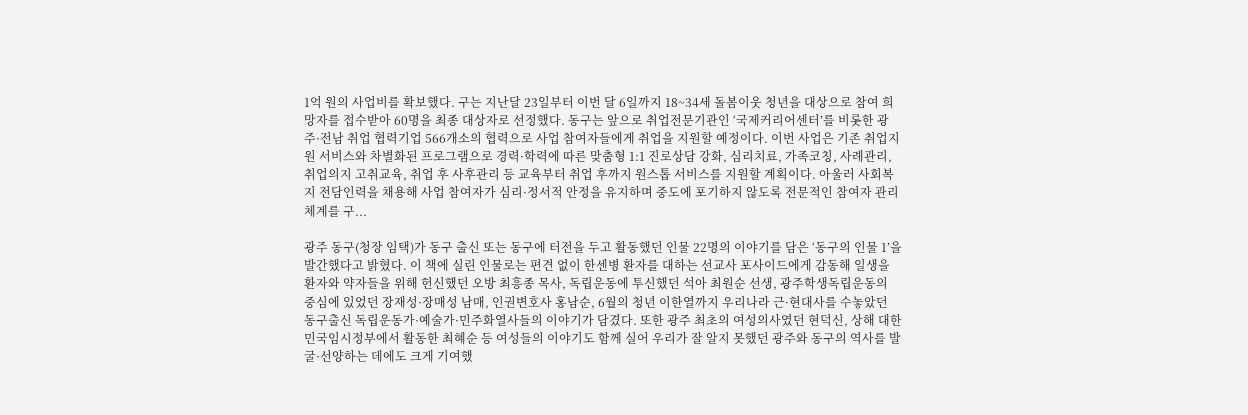1억 원의 사업비를 확보했다. 구는 지난달 23일부터 이번 달 6일까지 18~34세 돌봄이웃 청년을 대상으로 참여 희망자를 접수받아 60명을 최종 대상자로 선정했다. 동구는 앞으로 취업전문기관인 ‘국제커리어센터’를 비롯한 광주·전남 취업 협력기업 566개소의 협력으로 사업 참여자들에게 취업을 지원할 예정이다. 이번 사업은 기존 취업지원 서비스와 차별화된 프로그램으로 경력·학력에 따른 맞춤형 1:1 진로상담 강화, 심리치료, 가족코칭, 사례관리, 취업의지 고취교육, 취업 후 사후관리 등 교육부터 취업 후까지 원스톱 서비스를 지원할 계획이다. 아울러 사회복지 전담인력을 채용해 사업 참여자가 심리·정서적 안정을 유지하며 중도에 포기하지 않도록 전문적인 참여자 관리체계를 구...

광주 동구(청장 임택)가 동구 출신 또는 동구에 터전을 두고 활동했던 인물 22명의 이야기를 담은 ‘동구의 인물 1’을 발간했다고 밝혔다. 이 책에 실린 인물로는 편견 없이 한센병 환자를 대하는 선교사 포사이드에게 감동해 일생을 환자와 약자들을 위해 헌신했던 오방 최흥종 목사, 독립운동에 투신했던 석아 최원순 선생, 광주학생독립운동의 중심에 있었던 장재성·장매성 남매, 인권변호사 홍남순, 6월의 청년 이한열까지 우리나라 근·현대사를 수놓았던 동구출신 독립운동가·예술가·민주화열사들의 이야기가 담겼다. 또한 광주 최초의 여성의사였던 현덕신, 상해 대한민국임시정부에서 활동한 최혜순 등 여성들의 이야기도 함께 실어 우리가 잘 알지 못했던 광주와 동구의 역사를 발굴·선양하는 데에도 크게 기여했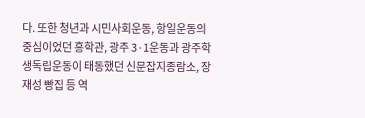다. 또한 청년과 시민사회운동, 항일운동의 중심이었던 흥학관, 광주 3·1운동과 광주학생독립운동이 태동했던 신문잡지종람소, 장재성 빵집 등 역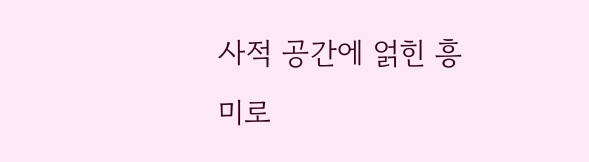사적 공간에 얽힌 흥미로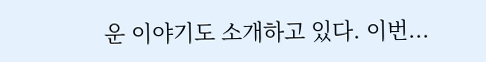운 이야기도 소개하고 있다. 이번...